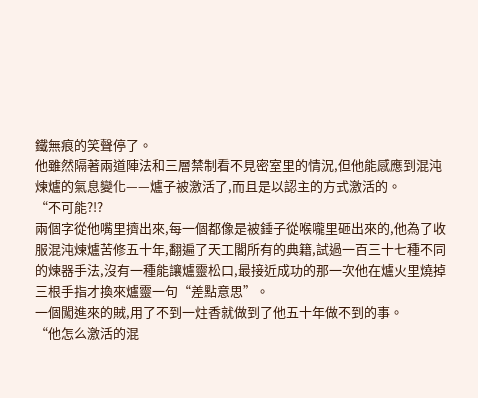鐵無痕的笑聲停了。
他雖然隔著兩道陣法和三層禁制看不見密室里的情況,但他能感應到混沌煉爐的氣息變化——爐子被激活了,而且是以認主的方式激活的。
“不可能?!?
兩個字從他嘴里擠出來,每一個都像是被錘子從喉嚨里砸出來的,他為了收服混沌煉爐苦修五十年,翻遍了天工閣所有的典籍,試過一百三十七種不同的煉器手法,沒有一種能讓爐靈松口,最接近成功的那一次他在爐火里燒掉三根手指才換來爐靈一句“差點意思”。
一個闖進來的賊,用了不到一炷香就做到了他五十年做不到的事。
“他怎么激活的混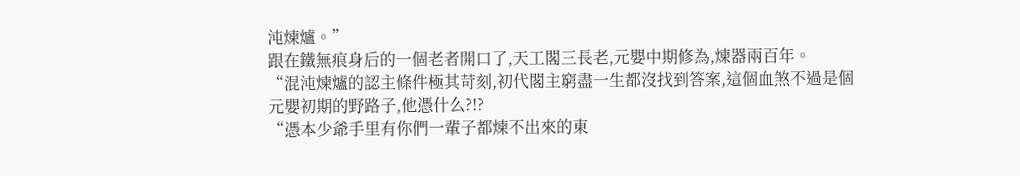沌煉爐。”
跟在鐵無痕身后的一個老者開口了,天工閣三長老,元嬰中期修為,煉器兩百年。
“混沌煉爐的認主條件極其苛刻,初代閣主窮盡一生都沒找到答案,這個血煞不過是個元嬰初期的野路子,他憑什么?!?
“憑本少爺手里有你們一輩子都煉不出來的東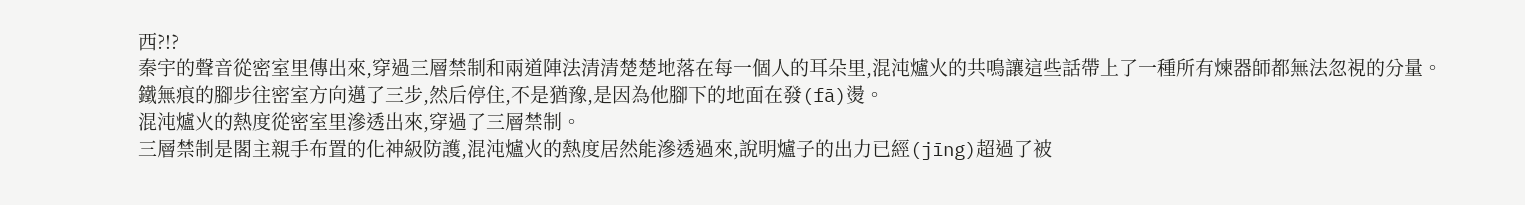西?!?
秦宇的聲音從密室里傳出來,穿過三層禁制和兩道陣法清清楚楚地落在每一個人的耳朵里,混沌爐火的共鳴讓這些話帶上了一種所有煉器師都無法忽視的分量。
鐵無痕的腳步往密室方向邁了三步,然后停住,不是猶豫,是因為他腳下的地面在發(fā)燙。
混沌爐火的熱度從密室里滲透出來,穿過了三層禁制。
三層禁制是閣主親手布置的化神級防護,混沌爐火的熱度居然能滲透過來,說明爐子的出力已經(jīng)超過了被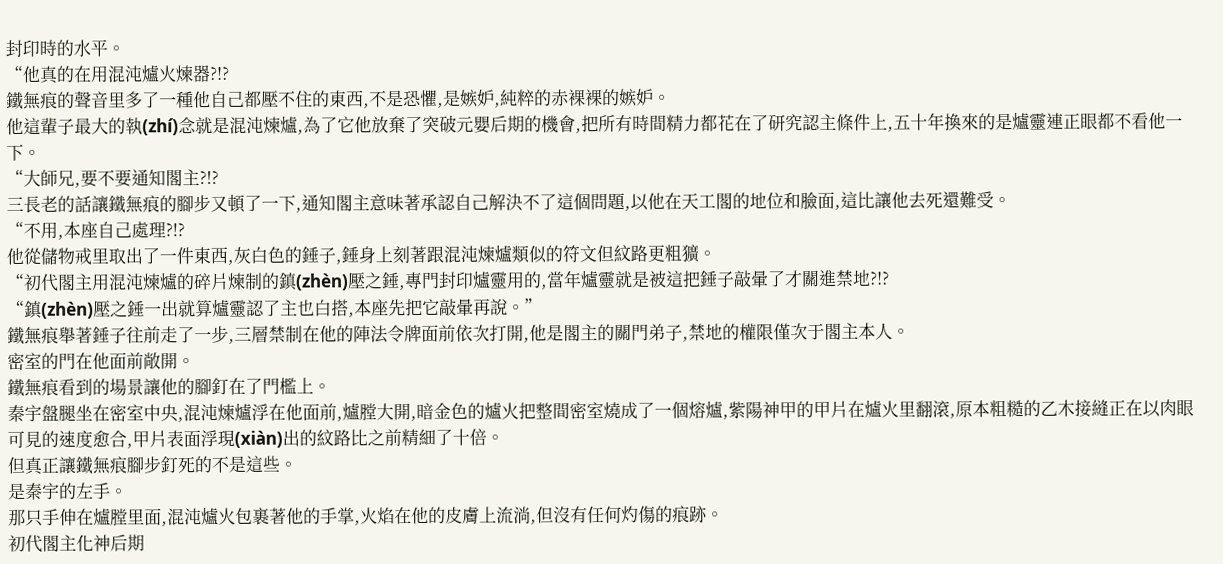封印時的水平。
“他真的在用混沌爐火煉器?!?
鐵無痕的聲音里多了一種他自己都壓不住的東西,不是恐懼,是嫉妒,純粹的赤裸裸的嫉妒。
他這輩子最大的執(zhí)念就是混沌煉爐,為了它他放棄了突破元嬰后期的機會,把所有時間精力都花在了研究認主條件上,五十年換來的是爐靈連正眼都不看他一下。
“大師兄,要不要通知閣主?!?
三長老的話讓鐵無痕的腳步又頓了一下,通知閣主意味著承認自己解決不了這個問題,以他在天工閣的地位和臉面,這比讓他去死還難受。
“不用,本座自己處理?!?
他從儲物戒里取出了一件東西,灰白色的錘子,錘身上刻著跟混沌煉爐類似的符文但紋路更粗獷。
“初代閣主用混沌煉爐的碎片煉制的鎮(zhèn)壓之錘,專門封印爐靈用的,當年爐靈就是被這把錘子敲暈了才關進禁地?!?
“鎮(zhèn)壓之錘一出就算爐靈認了主也白搭,本座先把它敲暈再說。”
鐵無痕舉著錘子往前走了一步,三層禁制在他的陣法令牌面前依次打開,他是閣主的關門弟子,禁地的權限僅次于閣主本人。
密室的門在他面前敞開。
鐵無痕看到的場景讓他的腳釘在了門檻上。
秦宇盤腿坐在密室中央,混沌煉爐浮在他面前,爐膛大開,暗金色的爐火把整間密室燒成了一個熔爐,紫陽神甲的甲片在爐火里翻滾,原本粗糙的乙木接縫正在以肉眼可見的速度愈合,甲片表面浮現(xiàn)出的紋路比之前精細了十倍。
但真正讓鐵無痕腳步釘死的不是這些。
是秦宇的左手。
那只手伸在爐膛里面,混沌爐火包裹著他的手掌,火焰在他的皮膚上流淌,但沒有任何灼傷的痕跡。
初代閣主化神后期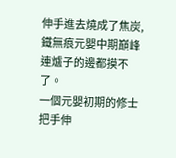伸手進去燒成了焦炭,鐵無痕元嬰中期巔峰連爐子的邊都摸不了。
一個元嬰初期的修士把手伸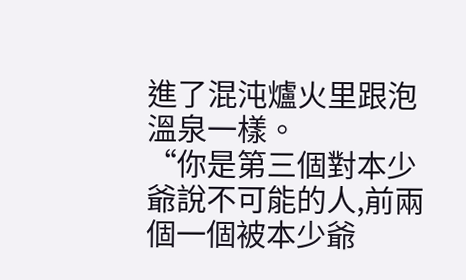進了混沌爐火里跟泡溫泉一樣。
“你是第三個對本少爺說不可能的人,前兩個一個被本少爺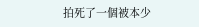拍死了一個被本少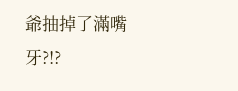爺抽掉了滿嘴牙?!?